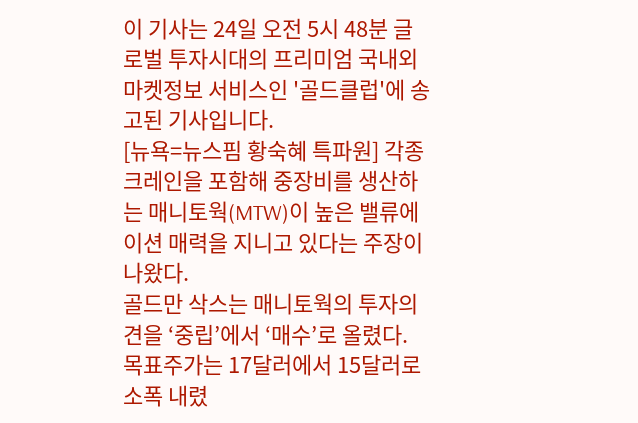이 기사는 24일 오전 5시 48분 글로벌 투자시대의 프리미엄 국내외 마켓정보 서비스인 '골드클럽'에 송고된 기사입니다.
[뉴욕=뉴스핌 황숙혜 특파원] 각종 크레인을 포함해 중장비를 생산하는 매니토웍(MTW)이 높은 밸류에이션 매력을 지니고 있다는 주장이 나왔다.
골드만 삭스는 매니토웍의 투자의견을 ‘중립’에서 ‘매수’로 올렸다. 목표주가는 17달러에서 15달러로 소폭 내렸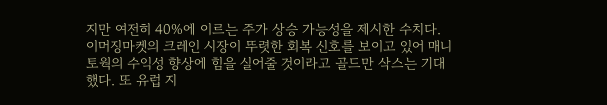지만 여전히 40%에 이르는 주가 상승 가능성을 제시한 수치다.
이머징마켓의 크레인 시장이 뚜렷한 회복 신호를 보이고 있어 매니토웍의 수익성 향상에 힘을 실어줄 것이라고 골드만 삭스는 기대했다. 또 유럽 지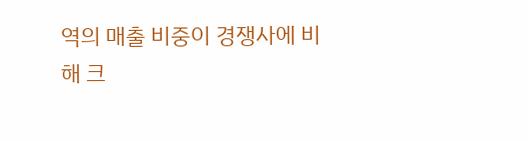역의 매출 비중이 경쟁사에 비해 크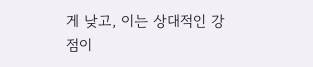게 낮고, 이는 상대적인 강점이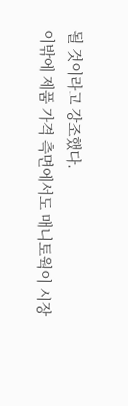될 것이라고 강조했다.
이밖에 제품 가격 측면에서도 매니토웍이 시장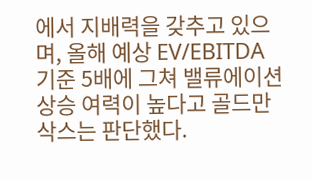에서 지배력을 갖추고 있으며, 올해 예상 EV/EBITDA 기준 5배에 그쳐 밸류에이션 상승 여력이 높다고 골드만 삭스는 판단했다.